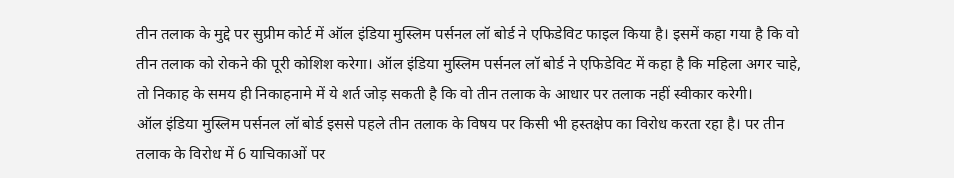तीन तलाक के मुद्दे पर सुप्रीम कोर्ट में ऑल इंडिया मुस्लिम पर्सनल लॉ बोर्ड ने एफिडेविट फाइल किया है। इसमें कहा गया है कि वो तीन तलाक को रोकने की पूरी कोशिश करेगा। ऑल इंडिया मुस्लिम पर्सनल लॉ बोर्ड ने एफिडेविट में कहा है कि महिला अगर चाहे, तो निकाह के समय ही निकाहनामे में ये शर्त जोड़ सकती है कि वो तीन तलाक के आधार पर तलाक नहीं स्वीकार करेगी।
ऑल इंडिया मुस्लिम पर्सनल लॉ बोर्ड इससे पहले तीन तलाक के विषय पर किसी भी हस्तक्षेप का विरोध करता रहा है। पर तीन तलाक के विरोध में 6 याचिकाओं पर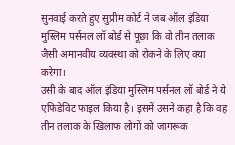सुनवाई करते हुए सुप्रीम कोर्ट ने जब ऑल इंडिया मुस्लिम पर्सनल लॉ बोर्ड से पूछा कि वो तीन तलाक जैसी अमानवीय व्यवस्था को रोकने के लिए क्या करेगा।
उसी के बाद ऑल इंडिया मुस्लिम पर्सनल लॉ बोर्ड ने ये एफिडेविट फाइल किया है। इसमें उसने कहा है कि वह तीन तलाक के खिलाफ लोगों को जागरूक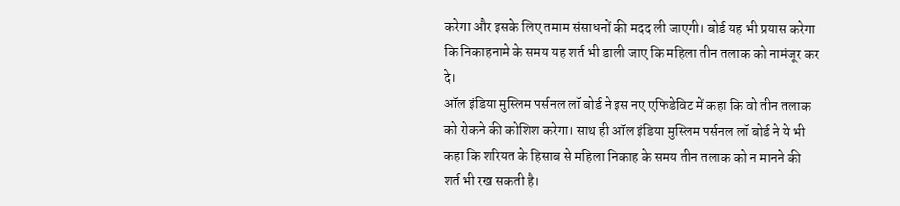करेगा और इसके लिए तमाम संसाधनों की मदद ली जाएगी। बोर्ड यह भी प्रयास करेगा कि निकाहनामे के समय यह शर्त भी डाली जाए कि महिला तीन तलाक को नामंजूर कर दे।
ऑल इंडिया मुस्लिम पर्सनल लॉ बोर्ड ने इस नए एफिडेविट में कहा कि वो तीन तलाक को रोकने की कोशिश करेगा। साथ ही ऑल इंडिया मुस्लिम पर्सनल लॉ बोर्ड ने ये भी कहा कि शरियत के हिसाब से महिला निकाह के समय तीन तलाक को न मानने की शर्त भी रख सकती है।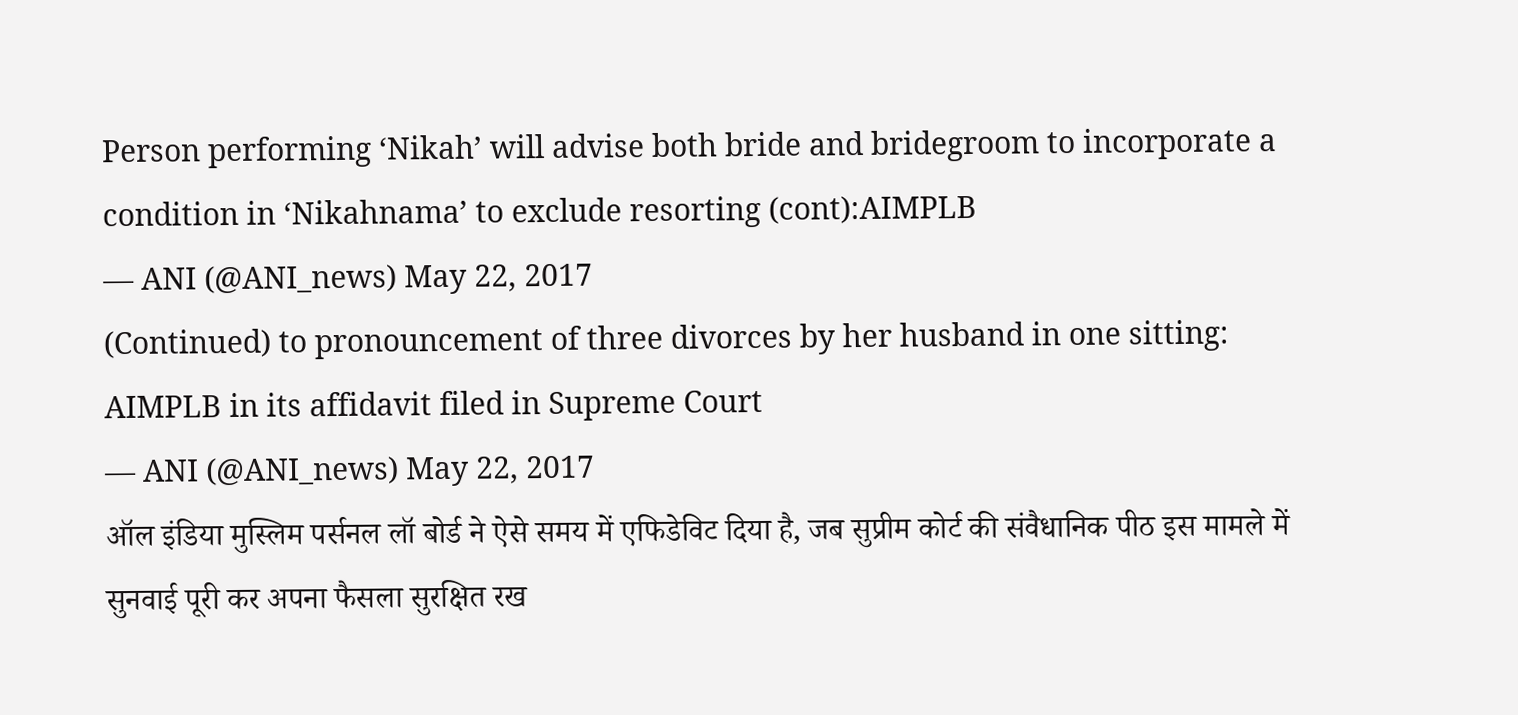Person performing ‘Nikah’ will advise both bride and bridegroom to incorporate a condition in ‘Nikahnama’ to exclude resorting (cont):AIMPLB
— ANI (@ANI_news) May 22, 2017
(Continued) to pronouncement of three divorces by her husband in one sitting: AIMPLB in its affidavit filed in Supreme Court
— ANI (@ANI_news) May 22, 2017
ऑल इंडिया मुस्लिम पर्सनल लॉ बोर्ड ने ऐसे समय में एफिडेविट दिया है, जब सुप्रीम कोर्ट की संवैधानिक पीठ इस मामले में सुनवाई पूरी कर अपना फैसला सुरक्षित रख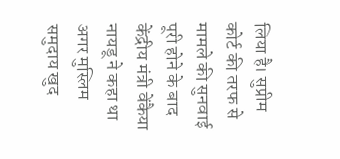लिया है। सुप्रीम कोर्ट की तरफ से मामले की सुनवाई पूरी होने के बाद केंद्रीय मंत्री वेंकैया नायडू ने कहा था अगर मुस्लिम समुदाय खुद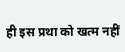ही इस प्रथा को खत्म नहीं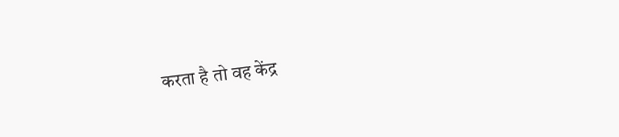करता है तो वह केंद्र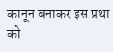कानून बनाकर इस प्रथा को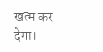खत्म कर देगा।